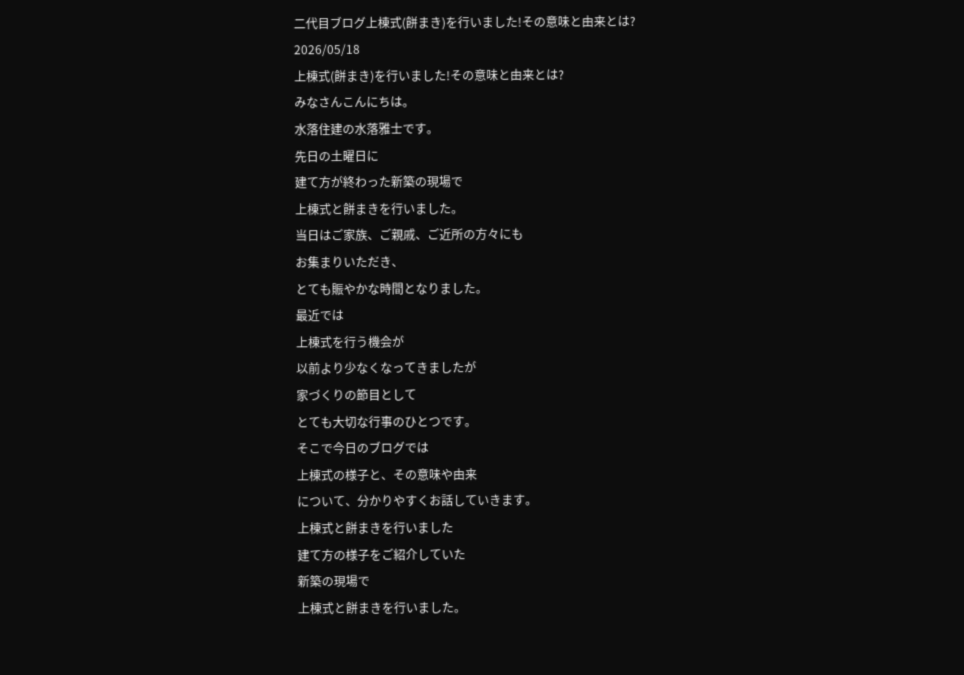二代目ブログ上棟式(餅まき)を行いました!その意味と由来とは?
2026/05/18
上棟式(餅まき)を行いました!その意味と由来とは?
みなさんこんにちは。
水落住建の水落雅士です。
先日の土曜日に
建て方が終わった新築の現場で
上棟式と餅まきを行いました。
当日はご家族、ご親戚、ご近所の方々にも
お集まりいただき、
とても賑やかな時間となりました。
最近では
上棟式を行う機会が
以前より少なくなってきましたが
家づくりの節目として
とても大切な行事のひとつです。
そこで今日のブログでは
上棟式の様子と、その意味や由来
について、分かりやすくお話していきます。
上棟式と餅まきを行いました
建て方の様子をご紹介していた
新築の現場で
上棟式と餅まきを行いました。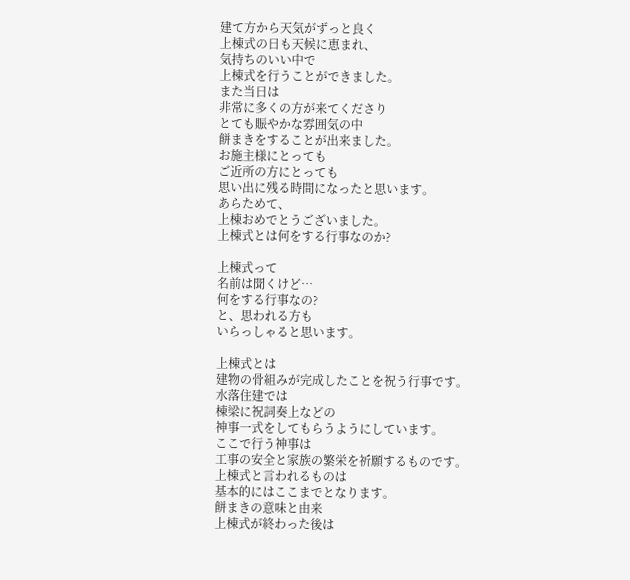建て方から天気がずっと良く
上棟式の日も天候に恵まれ、
気持ちのいい中で
上棟式を行うことができました。
また当日は
非常に多くの方が来てくださり
とても賑やかな雰囲気の中
餅まきをすることが出来ました。
お施主様にとっても
ご近所の方にとっても
思い出に残る時間になったと思います。
あらためて、
上棟おめでとうございました。
上棟式とは何をする行事なのか?

上棟式って
名前は聞くけど…
何をする行事なの?
と、思われる方も
いらっしゃると思います。

上棟式とは
建物の骨組みが完成したことを祝う行事です。
水落住建では
棟梁に祝詞奏上などの
神事一式をしてもらうようにしています。
ここで行う神事は
工事の安全と家族の繁栄を祈願するものです。
上棟式と言われるものは
基本的にはここまでとなります。
餅まきの意味と由来
上棟式が終わった後は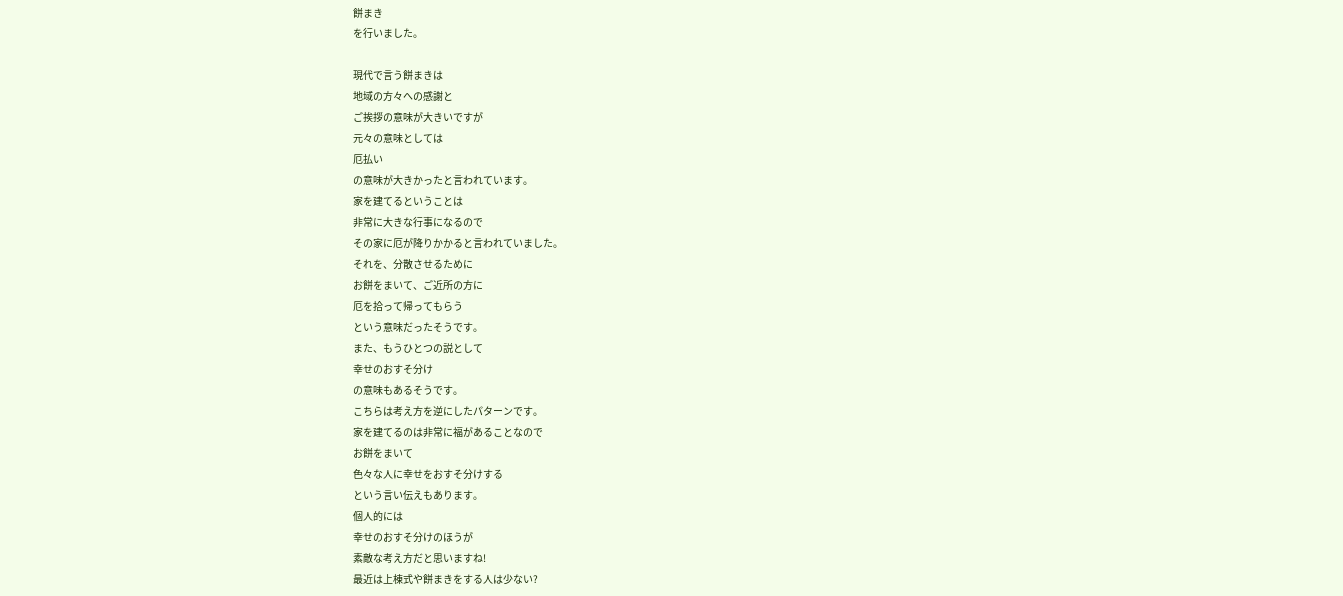餅まき
を行いました。

現代で言う餅まきは
地域の方々への感謝と
ご挨拶の意味が大きいですが
元々の意味としては
厄払い
の意味が大きかったと言われています。
家を建てるということは
非常に大きな行事になるので
その家に厄が降りかかると言われていました。
それを、分散させるために
お餅をまいて、ご近所の方に
厄を拾って帰ってもらう
という意味だったそうです。
また、もうひとつの説として
幸せのおすそ分け
の意味もあるそうです。
こちらは考え方を逆にしたパターンです。
家を建てるのは非常に福があることなので
お餅をまいて
色々な人に幸せをおすそ分けする
という言い伝えもあります。
個人的には
幸せのおすそ分けのほうが
素敵な考え方だと思いますね!
最近は上棟式や餅まきをする人は少ない?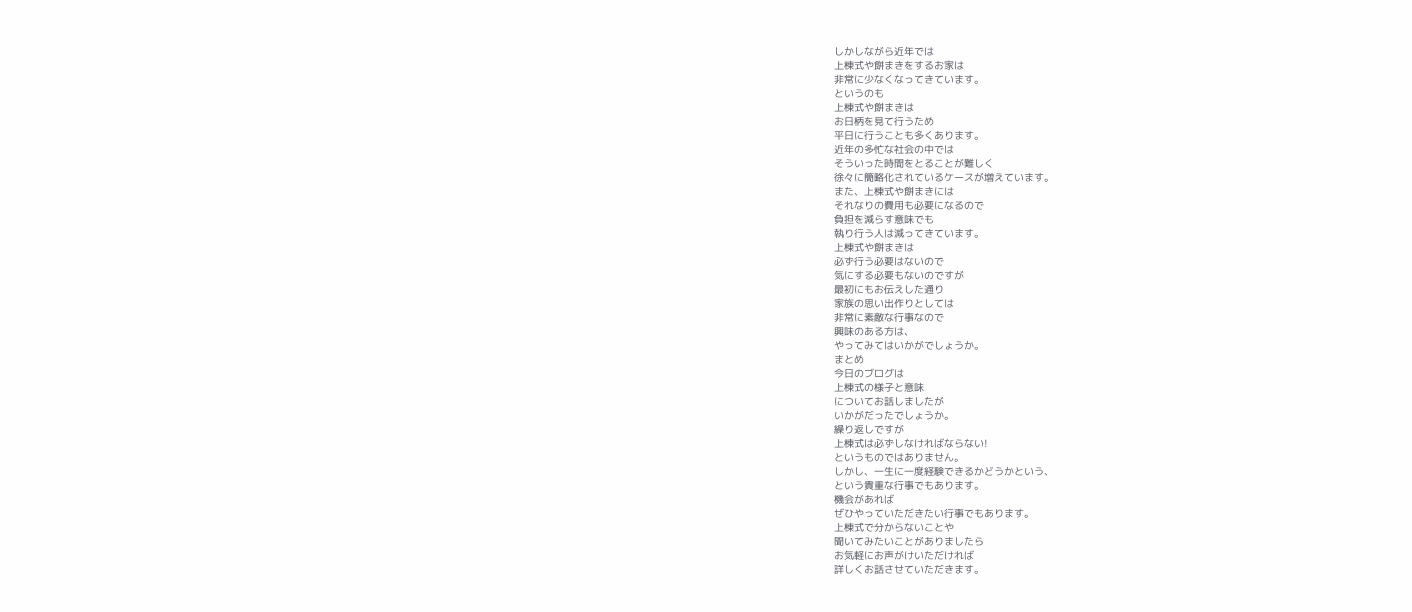しかしながら近年では
上棟式や餅まきをするお家は
非常に少なくなってきています。
というのも
上棟式や餅まきは
お日柄を見て行うため
平日に行うことも多くあります。
近年の多忙な社会の中では
そういった時間をとることが難しく
徐々に簡略化されているケースが増えています。
また、上棟式や餅まきには
それなりの費用も必要になるので
負担を減らす意味でも
執り行う人は減ってきています。
上棟式や餅まきは
必ず行う必要はないので
気にする必要もないのですが
最初にもお伝えした通り
家族の思い出作りとしては
非常に素敵な行事なので
興味のある方は、
やってみてはいかがでしょうか。
まとめ
今日のブログは
上棟式の様子と意味
についてお話しましたが
いかがだったでしょうか。
繰り返しですが
上棟式は必ずしなければならない!
というものではありません。
しかし、一生に一度経験できるかどうかという、
という貴重な行事でもあります。
機会があれば
ぜひやっていただきたい行事でもあります。
上棟式で分からないことや
聞いてみたいことがありましたら
お気軽にお声がけいただければ
詳しくお話させていただきます。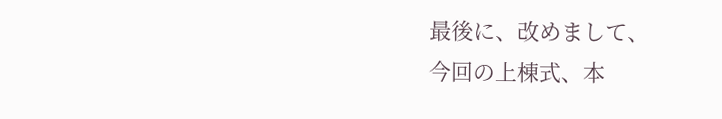最後に、改めまして、
今回の上棟式、本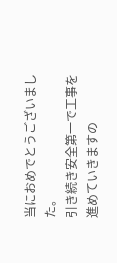当におめでとうございました。
引き続き安全第一で工事を進めていきますの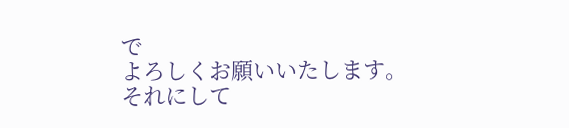で
よろしくお願いいたします。
それにして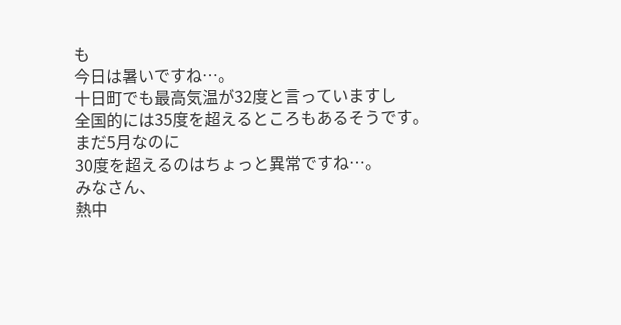も
今日は暑いですね…。
十日町でも最高気温が32度と言っていますし
全国的には35度を超えるところもあるそうです。
まだ5月なのに
30度を超えるのはちょっと異常ですね…。
みなさん、
熱中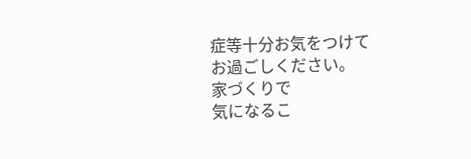症等十分お気をつけて
お過ごしください。
家づくりで
気になるこ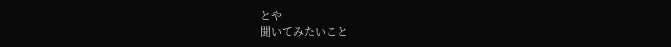とや
聞いてみたいこと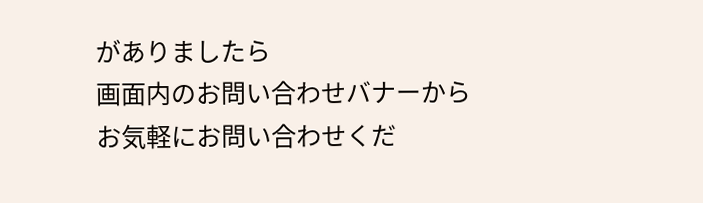がありましたら
画面内のお問い合わせバナーから
お気軽にお問い合わせくだ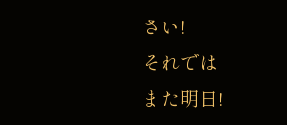さい!
それでは
また明日!